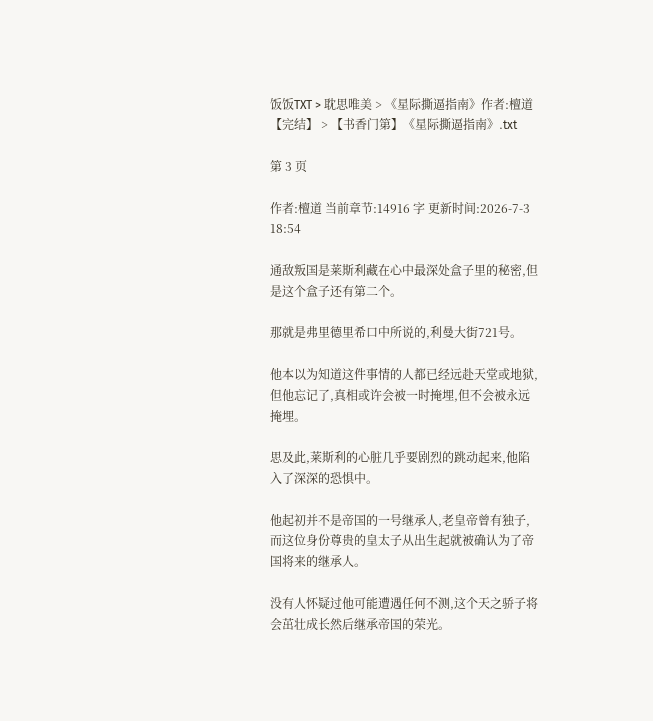饭饭TXT > 耽思唯美 > 《星际撕逼指南》作者:檀道【完结】 > 【书香门第】《星际撕逼指南》.txt

第 3 页

作者:檀道 当前章节:14916 字 更新时间:2026-7-3 18:54

通敌叛国是莱斯利藏在心中最深处盒子里的秘密,但是这个盒子还有第二个。

那就是弗里德里希口中所说的,利曼大街721号。

他本以为知道这件事情的人都已经远赴天堂或地狱,但他忘记了,真相或许会被一时掩埋,但不会被永远掩埋。

思及此,莱斯利的心脏几乎要剧烈的跳动起来,他陷入了深深的恐惧中。

他起初并不是帝国的一号继承人,老皇帝曾有独子,而这位身份尊贵的皇太子从出生起就被确认为了帝国将来的继承人。

没有人怀疑过他可能遭遇任何不测,这个天之骄子将会茁壮成长然后继承帝国的荣光。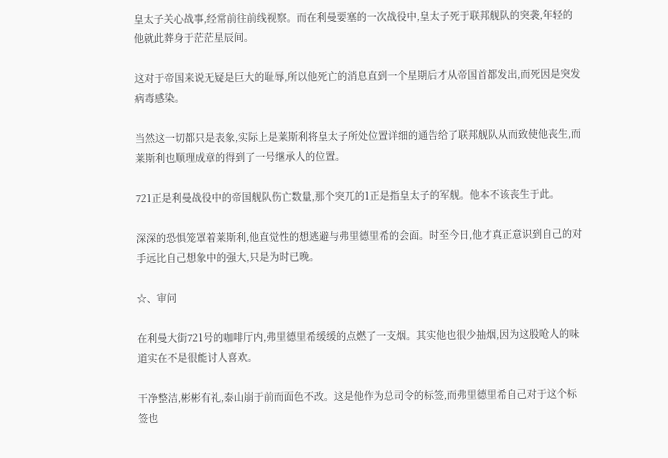皇太子关心战事,经常前往前线视察。而在利曼要塞的一次战役中,皇太子死于联邦舰队的突袭,年轻的他就此葬身于茫茫星辰间。

这对于帝国来说无疑是巨大的耻辱,所以他死亡的消息直到一个星期后才从帝国首都发出,而死因是突发病毒感染。

当然这一切都只是表象,实际上是莱斯利将皇太子所处位置详细的通告给了联邦舰队从而致使他丧生,而莱斯利也顺理成章的得到了一号继承人的位置。

721正是利曼战役中的帝国舰队伤亡数量,那个突兀的1正是指皇太子的军舰。他本不该丧生于此。

深深的恐惧笼罩着莱斯利,他直觉性的想逃避与弗里德里希的会面。时至今日,他才真正意识到自己的对手远比自己想象中的强大,只是为时已晚。

☆、审问

在利曼大街721号的咖啡厅内,弗里德里希缓缓的点燃了一支烟。其实他也很少抽烟,因为这股呛人的味道实在不是很能讨人喜欢。

干净整洁,彬彬有礼,泰山崩于前而面色不改。这是他作为总司令的标签,而弗里德里希自己对于这个标签也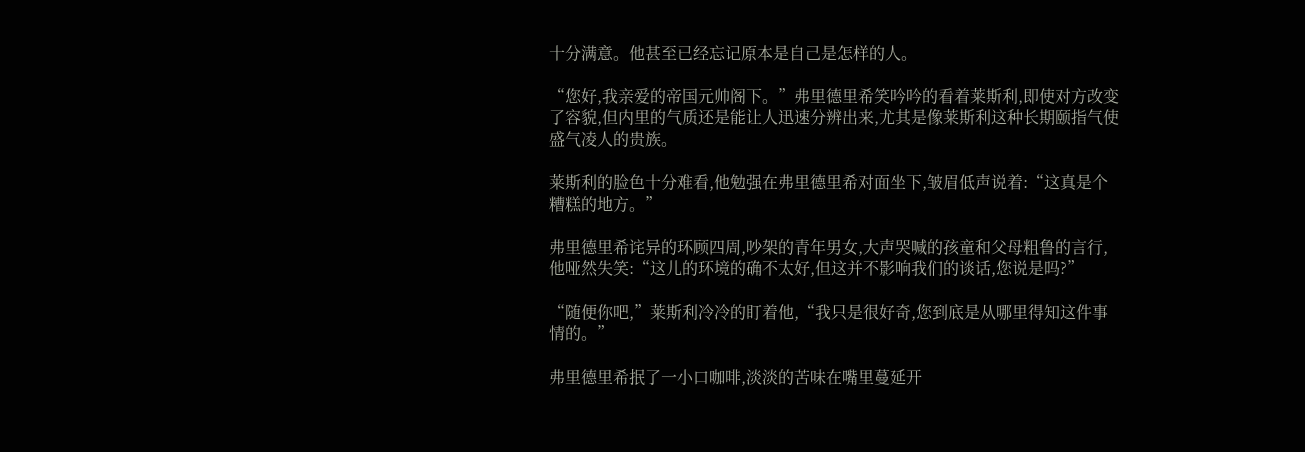十分满意。他甚至已经忘记原本是自己是怎样的人。

“您好,我亲爱的帝国元帅阁下。”弗里德里希笑吟吟的看着莱斯利,即使对方改变了容貌,但内里的气质还是能让人迅速分辨出来,尤其是像莱斯利这种长期颐指气使盛气凌人的贵族。

莱斯利的脸色十分难看,他勉强在弗里德里希对面坐下,皱眉低声说着:“这真是个糟糕的地方。”

弗里德里希诧异的环顾四周,吵架的青年男女,大声哭喊的孩童和父母粗鲁的言行,他哑然失笑:“这儿的环境的确不太好,但这并不影响我们的谈话,您说是吗?”

“随便你吧,”莱斯利冷冷的盯着他,“我只是很好奇,您到底是从哪里得知这件事情的。”

弗里德里希抿了一小口咖啡,淡淡的苦味在嘴里蔓延开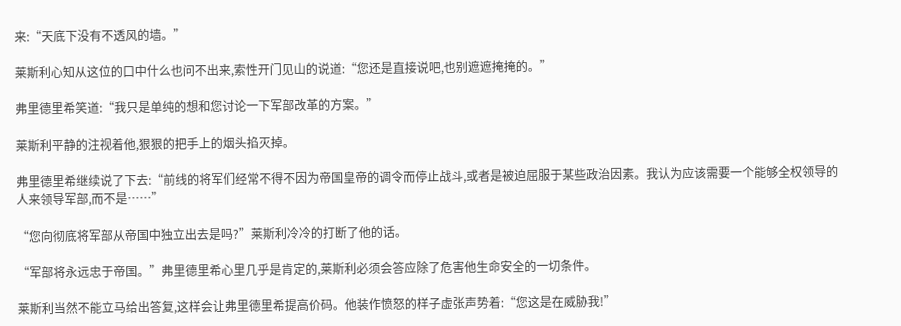来:“天底下没有不透风的墙。”

莱斯利心知从这位的口中什么也问不出来,索性开门见山的说道:“您还是直接说吧,也别遮遮掩掩的。”

弗里德里希笑道:“我只是单纯的想和您讨论一下军部改革的方案。”

莱斯利平静的注视着他,狠狠的把手上的烟头掐灭掉。

弗里德里希继续说了下去:“前线的将军们经常不得不因为帝国皇帝的调令而停止战斗,或者是被迫屈服于某些政治因素。我认为应该需要一个能够全权领导的人来领导军部,而不是……”

“您向彻底将军部从帝国中独立出去是吗?”莱斯利冷冷的打断了他的话。

“军部将永远忠于帝国。”弗里德里希心里几乎是肯定的,莱斯利必须会答应除了危害他生命安全的一切条件。

莱斯利当然不能立马给出答复,这样会让弗里德里希提高价码。他装作愤怒的样子虚张声势着:“您这是在威胁我!”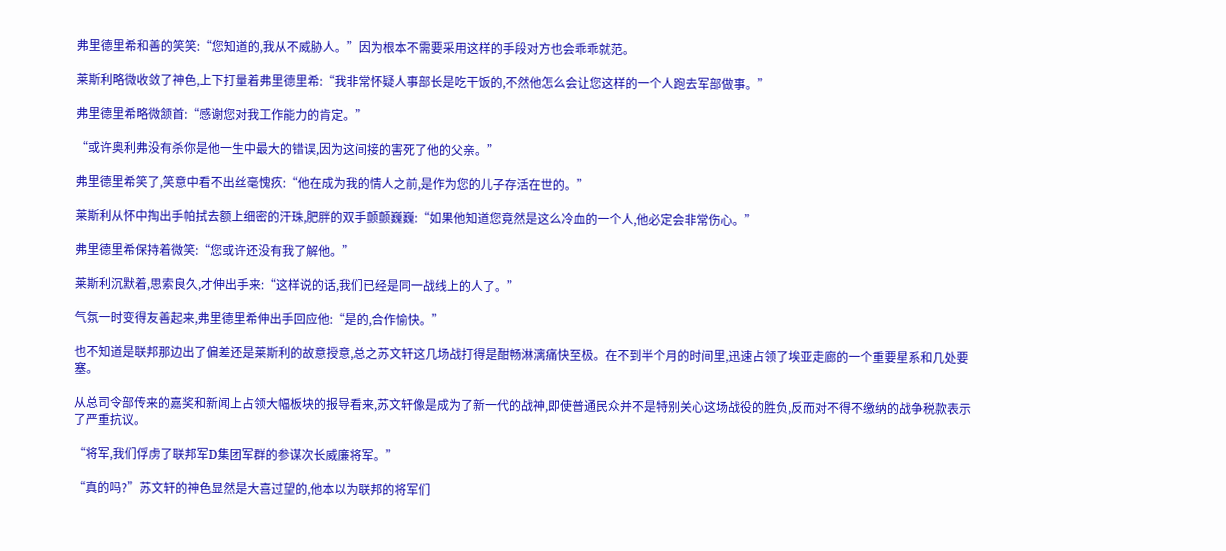弗里德里希和善的笑笑:“您知道的,我从不威胁人。”因为根本不需要采用这样的手段对方也会乖乖就范。

莱斯利略微收敛了神色,上下打量着弗里德里希:“我非常怀疑人事部长是吃干饭的,不然他怎么会让您这样的一个人跑去军部做事。”

弗里德里希略微颔首:“感谢您对我工作能力的肯定。”

“或许奥利弗没有杀你是他一生中最大的错误,因为这间接的害死了他的父亲。”

弗里德里希笑了,笑意中看不出丝毫愧疚:“他在成为我的情人之前,是作为您的儿子存活在世的。”

莱斯利从怀中掏出手帕拭去额上细密的汗珠,肥胖的双手颤颤巍巍:“如果他知道您竟然是这么冷血的一个人,他必定会非常伤心。”

弗里德里希保持着微笑:“您或许还没有我了解他。”

莱斯利沉默着,思索良久,才伸出手来:“这样说的话,我们已经是同一战线上的人了。”

气氛一时变得友善起来,弗里德里希伸出手回应他:“是的,合作愉快。”

也不知道是联邦那边出了偏差还是莱斯利的故意授意,总之苏文轩这几场战打得是酣畅淋漓痛快至极。在不到半个月的时间里,迅速占领了埃亚走廊的一个重要星系和几处要塞。

从总司令部传来的嘉奖和新闻上占领大幅板块的报导看来,苏文轩像是成为了新一代的战神,即使普通民众并不是特别关心这场战役的胜负,反而对不得不缴纳的战争税款表示了严重抗议。

“将军,我们俘虏了联邦军D集团军群的参谋次长威廉将军。”

“真的吗?”苏文轩的神色显然是大喜过望的,他本以为联邦的将军们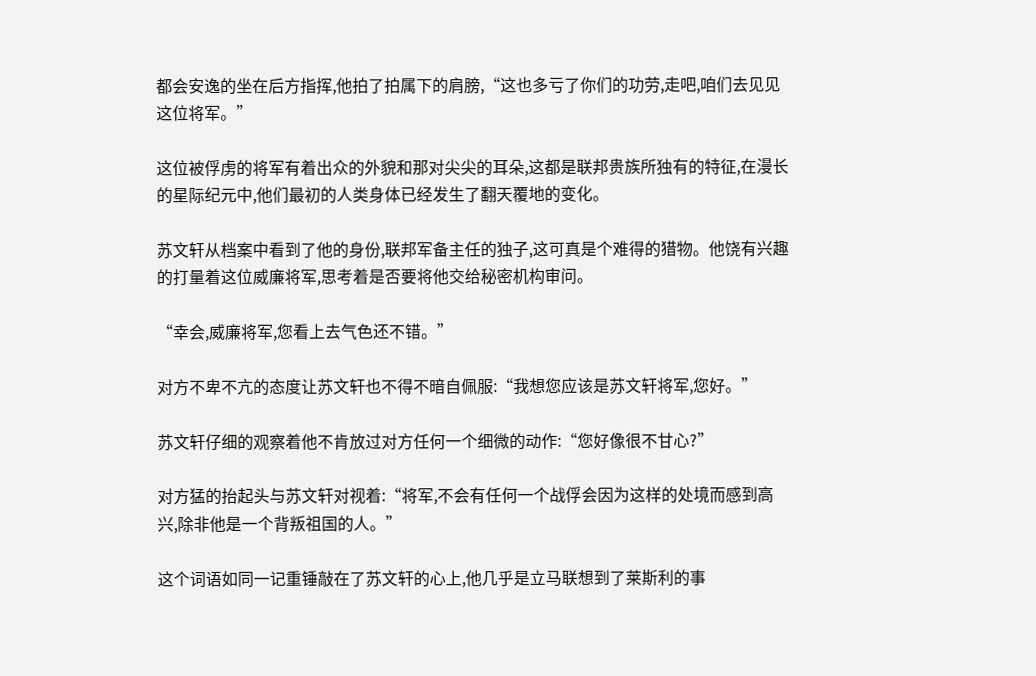都会安逸的坐在后方指挥,他拍了拍属下的肩膀,“这也多亏了你们的功劳,走吧,咱们去见见这位将军。”

这位被俘虏的将军有着出众的外貌和那对尖尖的耳朵,这都是联邦贵族所独有的特征,在漫长的星际纪元中,他们最初的人类身体已经发生了翻天覆地的变化。

苏文轩从档案中看到了他的身份,联邦军备主任的独子,这可真是个难得的猎物。他饶有兴趣的打量着这位威廉将军,思考着是否要将他交给秘密机构审问。

“幸会,威廉将军,您看上去气色还不错。”

对方不卑不亢的态度让苏文轩也不得不暗自佩服:“我想您应该是苏文轩将军,您好。”

苏文轩仔细的观察着他不肯放过对方任何一个细微的动作:“您好像很不甘心?”

对方猛的抬起头与苏文轩对视着:“将军,不会有任何一个战俘会因为这样的处境而感到高兴,除非他是一个背叛祖国的人。”

这个词语如同一记重锤敲在了苏文轩的心上,他几乎是立马联想到了莱斯利的事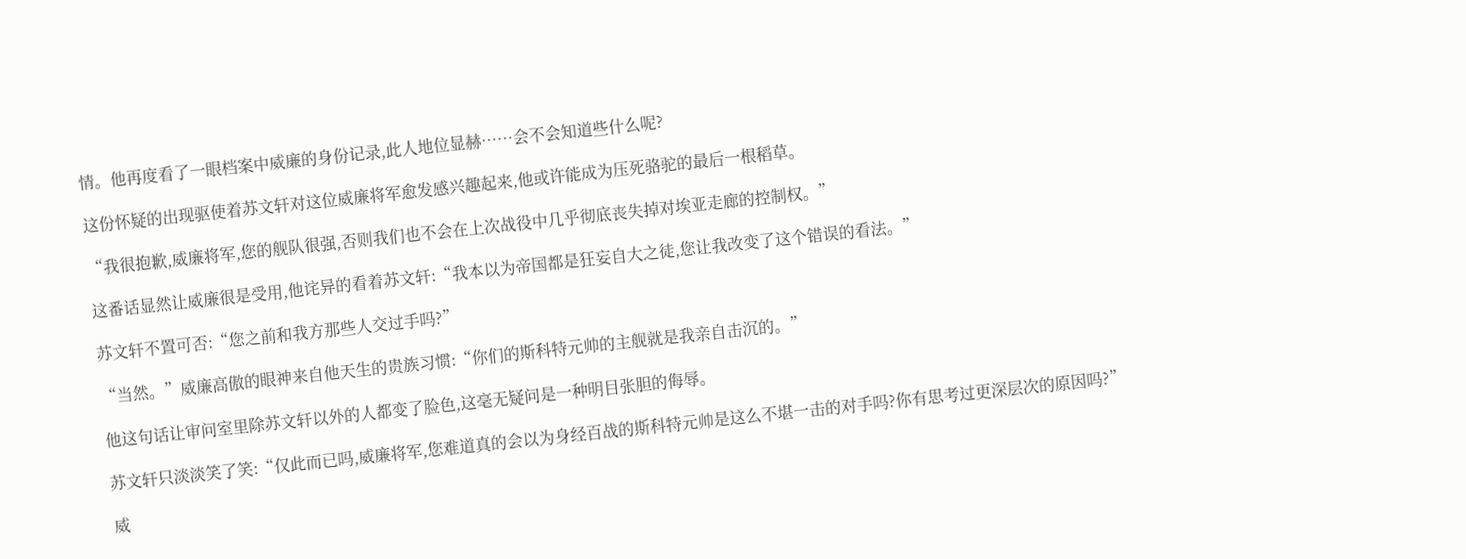情。他再度看了一眼档案中威廉的身份记录,此人地位显赫……会不会知道些什么呢?

这份怀疑的出现驱使着苏文轩对这位威廉将军愈发感兴趣起来,他或许能成为压死骆驼的最后一根稻草。

“我很抱歉,威廉将军,您的舰队很强,否则我们也不会在上次战役中几乎彻底丧失掉对埃亚走廊的控制权。”

这番话显然让威廉很是受用,他诧异的看着苏文轩:“我本以为帝国都是狂妄自大之徒,您让我改变了这个错误的看法。”

苏文轩不置可否:“您之前和我方那些人交过手吗?”

“当然。”威廉高傲的眼神来自他天生的贵族习惯:“你们的斯科特元帅的主舰就是我亲自击沉的。”

他这句话让审问室里除苏文轩以外的人都变了脸色,这毫无疑问是一种明目张胆的侮辱。

苏文轩只淡淡笑了笑:“仅此而已吗,威廉将军,您难道真的会以为身经百战的斯科特元帅是这么不堪一击的对手吗?你有思考过更深层次的原因吗?”

威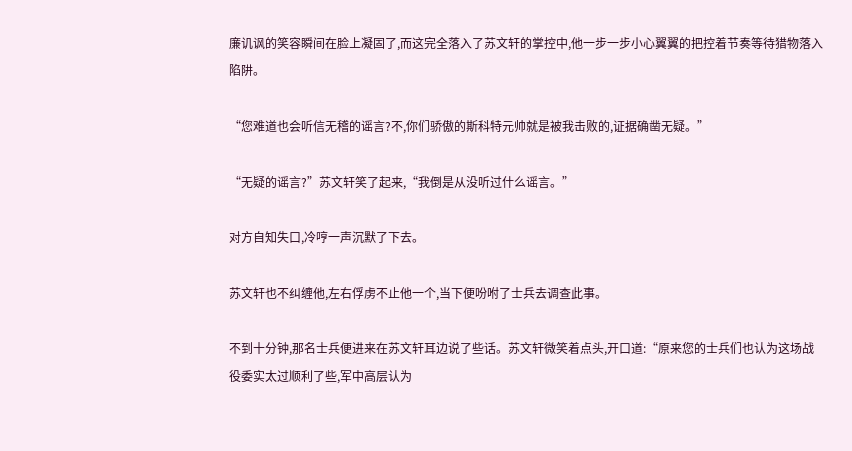廉讥讽的笑容瞬间在脸上凝固了,而这完全落入了苏文轩的掌控中,他一步一步小心翼翼的把控着节奏等待猎物落入陷阱。

“您难道也会听信无稽的谣言?不,你们骄傲的斯科特元帅就是被我击败的,证据确凿无疑。”

“无疑的谣言?”苏文轩笑了起来,“我倒是从没听过什么谣言。”

对方自知失口,冷哼一声沉默了下去。

苏文轩也不纠缠他,左右俘虏不止他一个,当下便吩咐了士兵去调查此事。

不到十分钟,那名士兵便进来在苏文轩耳边说了些话。苏文轩微笑着点头,开口道:“原来您的士兵们也认为这场战役委实太过顺利了些,军中高层认为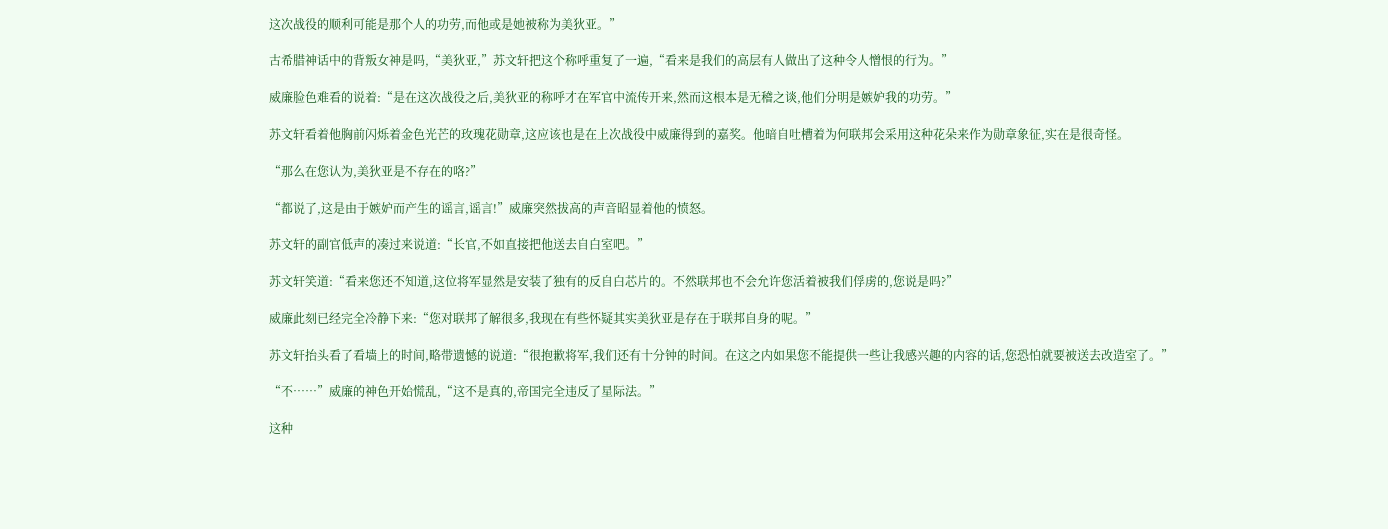这次战役的顺利可能是那个人的功劳,而他或是她被称为美狄亚。”

古希腊神话中的背叛女神是吗,“美狄亚,”苏文轩把这个称呼重复了一遍,“看来是我们的高层有人做出了这种令人憎恨的行为。”

威廉脸色难看的说着:“是在这次战役之后,美狄亚的称呼才在军官中流传开来,然而这根本是无稽之谈,他们分明是嫉妒我的功劳。”

苏文轩看着他胸前闪烁着金色光芒的玫瑰花勋章,这应该也是在上次战役中威廉得到的嘉奖。他暗自吐槽着为何联邦会采用这种花朵来作为勋章象征,实在是很奇怪。

“那么在您认为,美狄亚是不存在的咯?”

“都说了,这是由于嫉妒而产生的谣言,谣言!”威廉突然拔高的声音昭显着他的愤怒。

苏文轩的副官低声的凑过来说道:“长官,不如直接把他送去自白室吧。”

苏文轩笑道:“看来您还不知道,这位将军显然是安装了独有的反自白芯片的。不然联邦也不会允许您活着被我们俘虏的,您说是吗?”

威廉此刻已经完全冷静下来:“您对联邦了解很多,我现在有些怀疑其实美狄亚是存在于联邦自身的呢。”

苏文轩抬头看了看墙上的时间,略带遗憾的说道:“很抱歉将军,我们还有十分钟的时间。在这之内如果您不能提供一些让我感兴趣的内容的话,您恐怕就要被送去改造室了。”

“不……”威廉的神色开始慌乱,“这不是真的,帝国完全违反了星际法。”

这种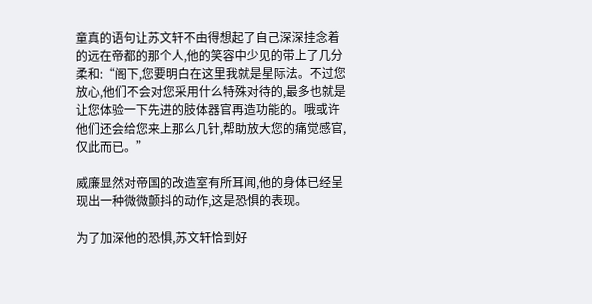童真的语句让苏文轩不由得想起了自己深深挂念着的远在帝都的那个人,他的笑容中少见的带上了几分柔和:“阁下,您要明白在这里我就是星际法。不过您放心,他们不会对您采用什么特殊对待的,最多也就是让您体验一下先进的肢体器官再造功能的。哦或许他们还会给您来上那么几针,帮助放大您的痛觉感官,仅此而已。”

威廉显然对帝国的改造室有所耳闻,他的身体已经呈现出一种微微颤抖的动作,这是恐惧的表现。

为了加深他的恐惧,苏文轩恰到好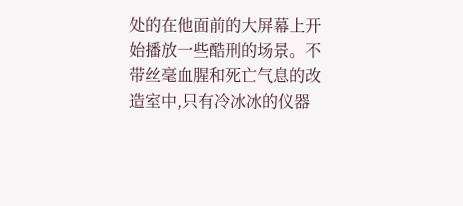处的在他面前的大屏幕上开始播放一些酷刑的场景。不带丝毫血腥和死亡气息的改造室中,只有冷冰冰的仪器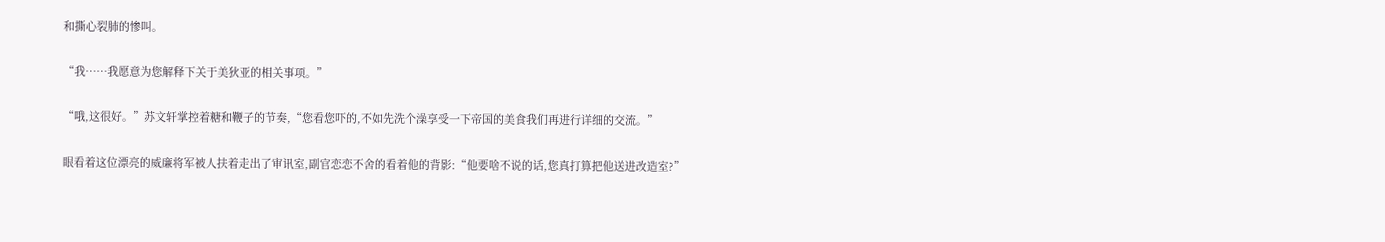和撕心裂肺的惨叫。

“我……我愿意为您解释下关于美狄亚的相关事项。”

“哦,这很好。”苏文轩掌控着糖和鞭子的节奏,“您看您吓的,不如先洗个澡享受一下帝国的美食我们再进行详细的交流。”

眼看着这位漂亮的威廉将军被人扶着走出了审讯室,副官恋恋不舍的看着他的背影:“他要啥不说的话,您真打算把他送进改造室?”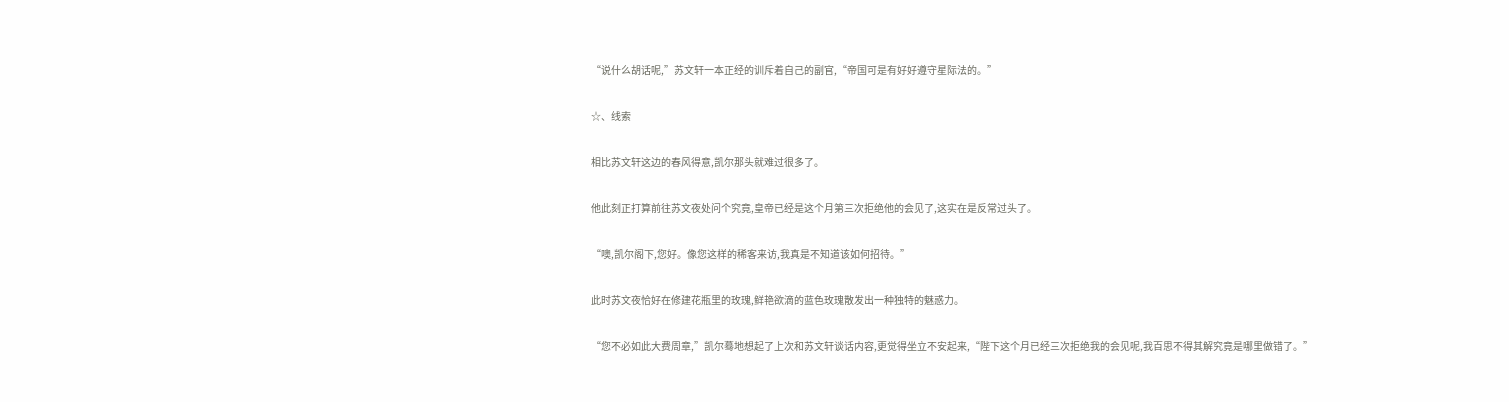“说什么胡话呢,”苏文轩一本正经的训斥着自己的副官,“帝国可是有好好遵守星际法的。”

☆、线索

相比苏文轩这边的春风得意,凯尔那头就难过很多了。

他此刻正打算前往苏文夜处问个究竟,皇帝已经是这个月第三次拒绝他的会见了,这实在是反常过头了。

“噢,凯尔阁下,您好。像您这样的稀客来访,我真是不知道该如何招待。”

此时苏文夜恰好在修建花瓶里的玫瑰,鲜艳欲滴的蓝色玫瑰散发出一种独特的魅惑力。

“您不必如此大费周章,”凯尔蓦地想起了上次和苏文轩谈话内容,更觉得坐立不安起来,“陛下这个月已经三次拒绝我的会见呢,我百思不得其解究竟是哪里做错了。”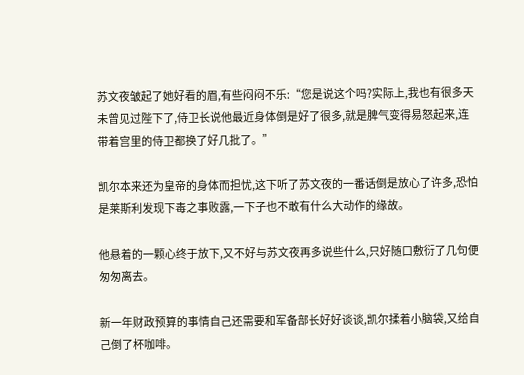苏文夜皱起了她好看的眉,有些闷闷不乐:“您是说这个吗?实际上,我也有很多天未曾见过陛下了,侍卫长说他最近身体倒是好了很多,就是脾气变得易怒起来,连带着宫里的侍卫都换了好几批了。”

凯尔本来还为皇帝的身体而担忧,这下听了苏文夜的一番话倒是放心了许多,恐怕是莱斯利发现下毒之事败露,一下子也不敢有什么大动作的缘故。

他悬着的一颗心终于放下,又不好与苏文夜再多说些什么,只好随口敷衍了几句便匆匆离去。

新一年财政预算的事情自己还需要和军备部长好好谈谈,凯尔揉着小脑袋,又给自己倒了杯咖啡。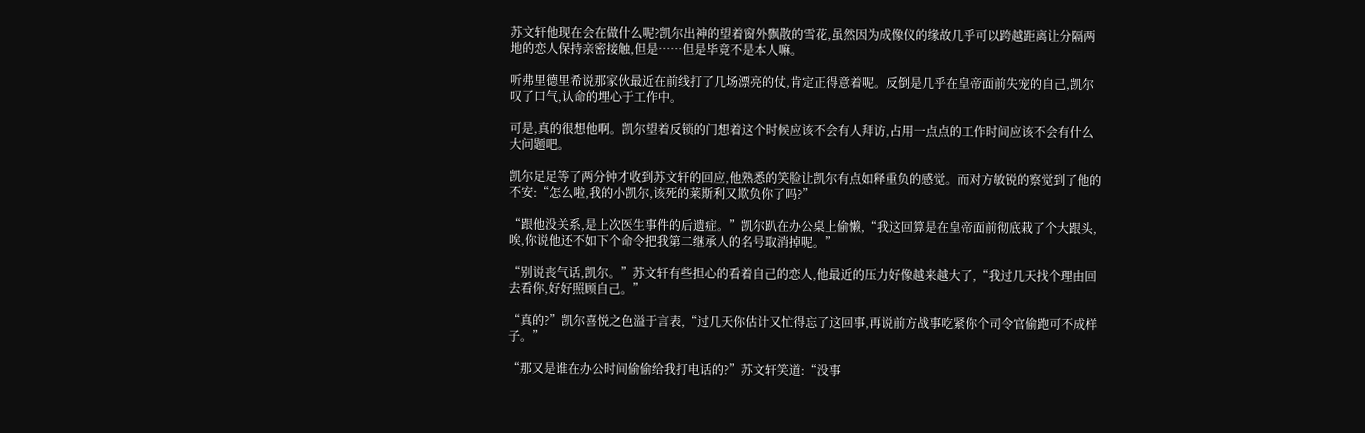苏文轩他现在会在做什么呢?凯尔出神的望着窗外飘散的雪花,虽然因为成像仪的缘故几乎可以跨越距离让分隔两地的恋人保持亲密接触,但是……但是毕竟不是本人嘛。

听弗里德里希说那家伙最近在前线打了几场漂亮的仗,肯定正得意着呢。反倒是几乎在皇帝面前失宠的自己,凯尔叹了口气,认命的埋心于工作中。

可是,真的很想他啊。凯尔望着反锁的门想着这个时候应该不会有人拜访,占用一点点的工作时间应该不会有什么大问题吧。

凯尔足足等了两分钟才收到苏文轩的回应,他熟悉的笑脸让凯尔有点如释重负的感觉。而对方敏锐的察觉到了他的不安:“怎么啦,我的小凯尔,该死的莱斯利又欺负你了吗?”

“跟他没关系,是上次医生事件的后遗症。”凯尔趴在办公桌上偷懒,“我这回算是在皇帝面前彻底栽了个大跟头,唉,你说他还不如下个命令把我第二继承人的名号取消掉呢。”

“别说丧气话,凯尔。”苏文轩有些担心的看着自己的恋人,他最近的压力好像越来越大了,“我过几天找个理由回去看你,好好照顾自己。”

“真的?”凯尔喜悦之色溢于言表,“过几天你估计又忙得忘了这回事,再说前方战事吃紧你个司令官偷跑可不成样子。”

“那又是谁在办公时间偷偷给我打电话的?”苏文轩笑道:“没事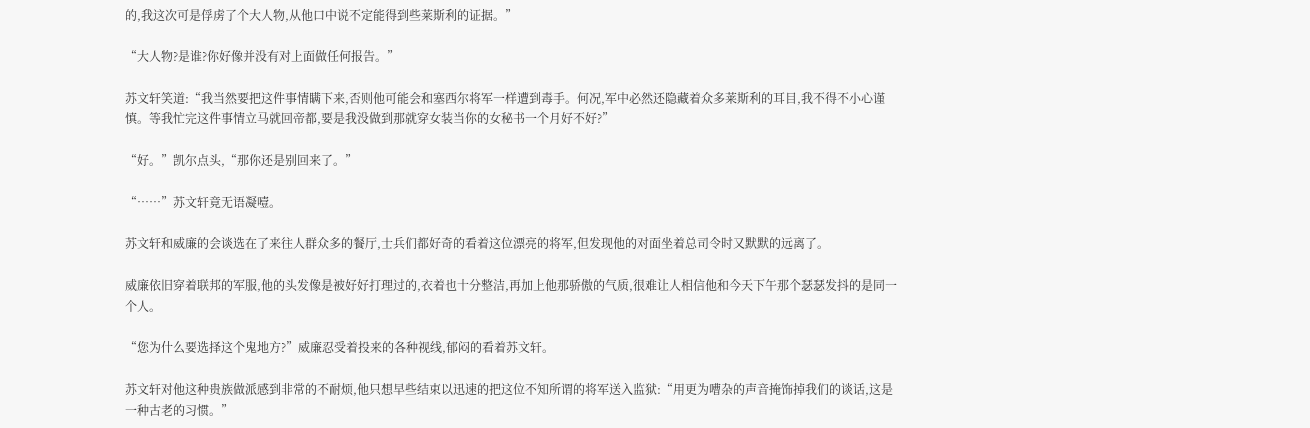的,我这次可是俘虏了个大人物,从他口中说不定能得到些莱斯利的证据。”

“大人物?是谁?你好像并没有对上面做任何报告。”

苏文轩笑道:“我当然要把这件事情瞒下来,否则他可能会和塞西尔将军一样遭到毒手。何况,军中必然还隐藏着众多莱斯利的耳目,我不得不小心谨慎。等我忙完这件事情立马就回帝都,要是我没做到那就穿女装当你的女秘书一个月好不好?”

“好。”凯尔点头,“那你还是别回来了。”

“……”苏文轩竟无语凝噎。

苏文轩和威廉的会谈选在了来往人群众多的餐厅,士兵们都好奇的看着这位漂亮的将军,但发现他的对面坐着总司令时又默默的远离了。

威廉依旧穿着联邦的军服,他的头发像是被好好打理过的,衣着也十分整洁,再加上他那骄傲的气质,很难让人相信他和今天下午那个瑟瑟发抖的是同一个人。

“您为什么要选择这个鬼地方?”威廉忍受着投来的各种视线,郁闷的看着苏文轩。

苏文轩对他这种贵族做派感到非常的不耐烦,他只想早些结束以迅速的把这位不知所谓的将军送入监狱:“用更为嘈杂的声音掩饰掉我们的谈话,这是一种古老的习惯。”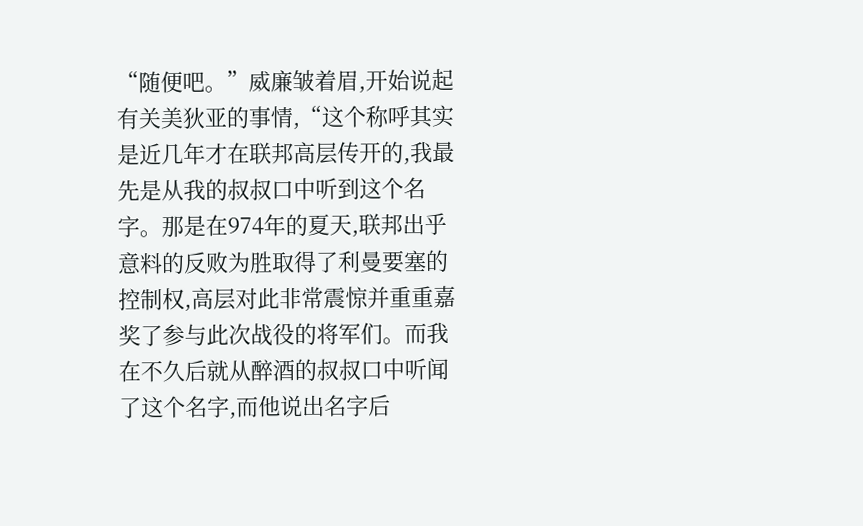“随便吧。”威廉皱着眉,开始说起有关美狄亚的事情,“这个称呼其实是近几年才在联邦高层传开的,我最先是从我的叔叔口中听到这个名字。那是在974年的夏天,联邦出乎意料的反败为胜取得了利曼要塞的控制权,高层对此非常震惊并重重嘉奖了参与此次战役的将军们。而我在不久后就从醉酒的叔叔口中听闻了这个名字,而他说出名字后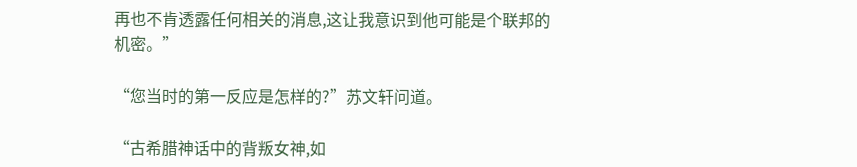再也不肯透露任何相关的消息,这让我意识到他可能是个联邦的机密。”

“您当时的第一反应是怎样的?”苏文轩问道。

“古希腊神话中的背叛女神,如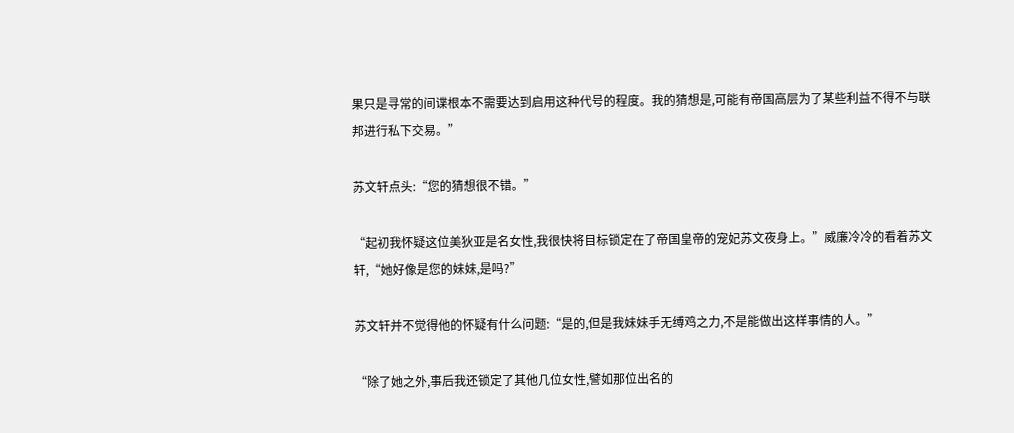果只是寻常的间谍根本不需要达到启用这种代号的程度。我的猜想是,可能有帝国高层为了某些利益不得不与联邦进行私下交易。”

苏文轩点头:“您的猜想很不错。”

“起初我怀疑这位美狄亚是名女性,我很快将目标锁定在了帝国皇帝的宠妃苏文夜身上。”威廉冷冷的看着苏文轩,“她好像是您的妹妹,是吗?”

苏文轩并不觉得他的怀疑有什么问题:“是的,但是我妹妹手无缚鸡之力,不是能做出这样事情的人。”

“除了她之外,事后我还锁定了其他几位女性,譬如那位出名的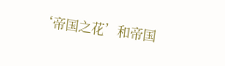‘帝国之花’和帝国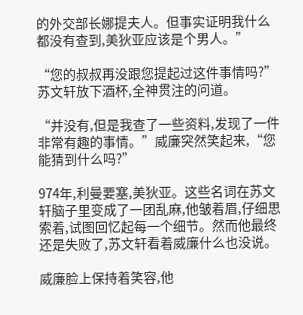的外交部长娜提夫人。但事实证明我什么都没有查到,美狄亚应该是个男人。”

“您的叔叔再没跟您提起过这件事情吗?”苏文轩放下酒杯,全神贯注的问道。

“并没有,但是我查了一些资料,发现了一件非常有趣的事情。”威廉突然笑起来,“您能猜到什么吗?”

974年,利曼要塞,美狄亚。这些名词在苏文轩脑子里变成了一团乱麻,他皱着眉,仔细思索着,试图回忆起每一个细节。然而他最终还是失败了,苏文轩看着威廉什么也没说。

威廉脸上保持着笑容,他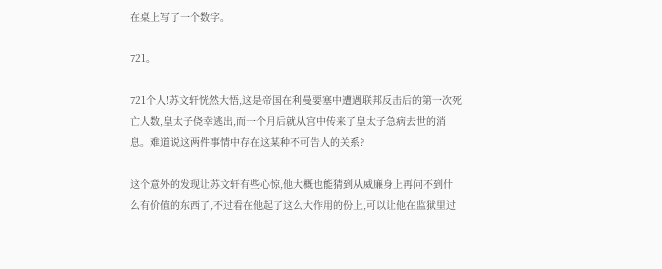在桌上写了一个数字。

721。

721个人!苏文轩恍然大悟,这是帝国在利曼要塞中遭遇联邦反击后的第一次死亡人数,皇太子侥幸逃出,而一个月后就从宫中传来了皇太子急病去世的消息。难道说这两件事情中存在这某种不可告人的关系?

这个意外的发现让苏文轩有些心惊,他大概也能猜到从威廉身上再问不到什么有价值的东西了,不过看在他起了这么大作用的份上,可以让他在监狱里过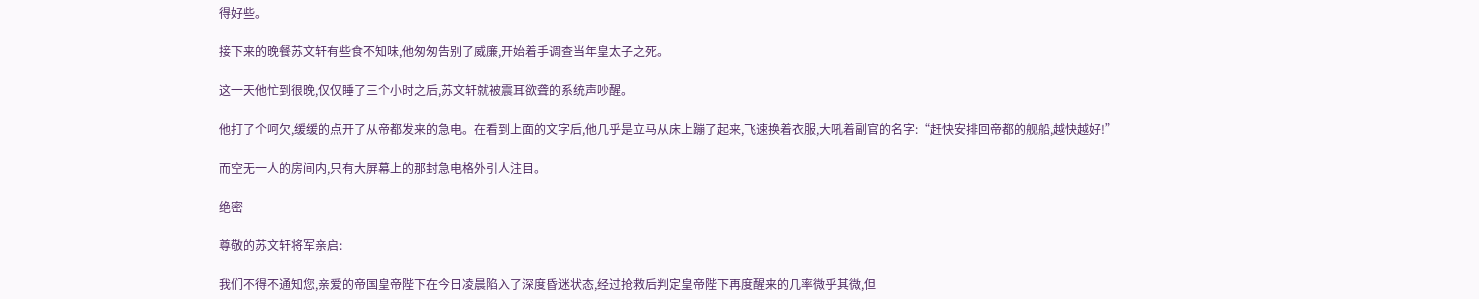得好些。

接下来的晚餐苏文轩有些食不知味,他匆匆告别了威廉,开始着手调查当年皇太子之死。

这一天他忙到很晚,仅仅睡了三个小时之后,苏文轩就被震耳欲聋的系统声吵醒。

他打了个呵欠,缓缓的点开了从帝都发来的急电。在看到上面的文字后,他几乎是立马从床上蹦了起来,飞速换着衣服,大吼着副官的名字:“赶快安排回帝都的舰船,越快越好!”

而空无一人的房间内,只有大屏幕上的那封急电格外引人注目。

绝密

尊敬的苏文轩将军亲启:

我们不得不通知您,亲爱的帝国皇帝陛下在今日凌晨陷入了深度昏迷状态,经过抢救后判定皇帝陛下再度醒来的几率微乎其微,但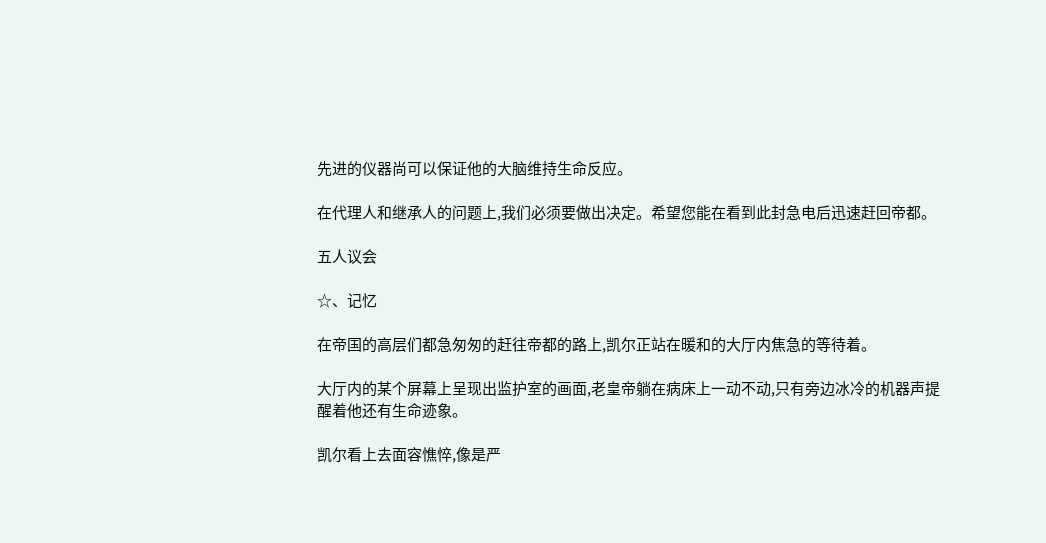先进的仪器尚可以保证他的大脑维持生命反应。

在代理人和继承人的问题上,我们必须要做出决定。希望您能在看到此封急电后迅速赶回帝都。

五人议会

☆、记忆

在帝国的高层们都急匆匆的赶往帝都的路上,凯尔正站在暖和的大厅内焦急的等待着。

大厅内的某个屏幕上呈现出监护室的画面,老皇帝躺在病床上一动不动,只有旁边冰冷的机器声提醒着他还有生命迹象。

凯尔看上去面容憔悴,像是严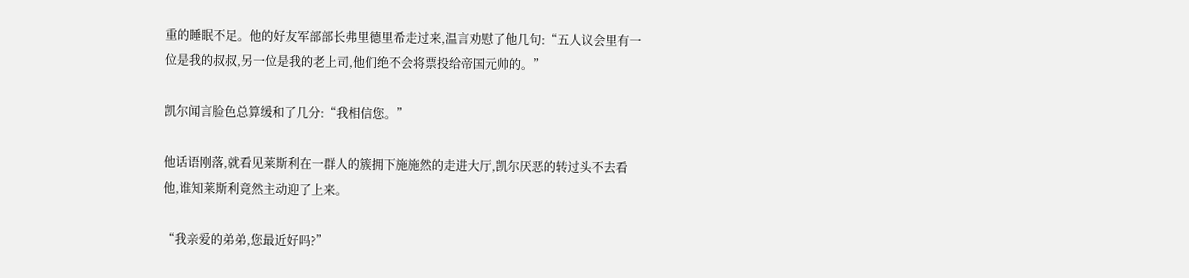重的睡眠不足。他的好友军部部长弗里德里希走过来,温言劝慰了他几句:“五人议会里有一位是我的叔叔,另一位是我的老上司,他们绝不会将票投给帝国元帅的。”

凯尔闻言脸色总算缓和了几分:“我相信您。”

他话语刚落,就看见莱斯利在一群人的簇拥下施施然的走进大厅,凯尔厌恶的转过头不去看他,谁知莱斯利竟然主动迎了上来。

“我亲爱的弟弟,您最近好吗?”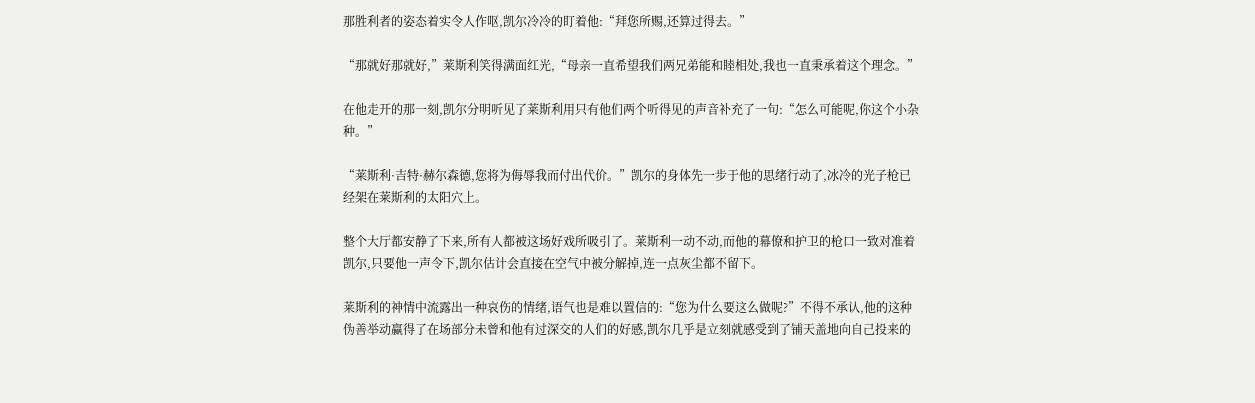那胜利者的姿态着实令人作呕,凯尔冷冷的盯着他:“拜您所赐,还算过得去。”

“那就好那就好,”莱斯利笑得满面红光,“母亲一直希望我们两兄弟能和睦相处,我也一直秉承着这个理念。”

在他走开的那一刻,凯尔分明听见了莱斯利用只有他们两个听得见的声音补充了一句:“怎么可能呢,你这个小杂种。”

“莱斯利·吉特·赫尔森德,您将为侮辱我而付出代价。”凯尔的身体先一步于他的思绪行动了,冰冷的光子枪已经架在莱斯利的太阳穴上。

整个大厅都安静了下来,所有人都被这场好戏所吸引了。莱斯利一动不动,而他的幕僚和护卫的枪口一致对准着凯尔,只要他一声令下,凯尔估计会直接在空气中被分解掉,连一点灰尘都不留下。

莱斯利的神情中流露出一种哀伤的情绪,语气也是难以置信的:“您为什么要这么做呢?”不得不承认,他的这种伪善举动赢得了在场部分未曾和他有过深交的人们的好感,凯尔几乎是立刻就感受到了铺天盖地向自己投来的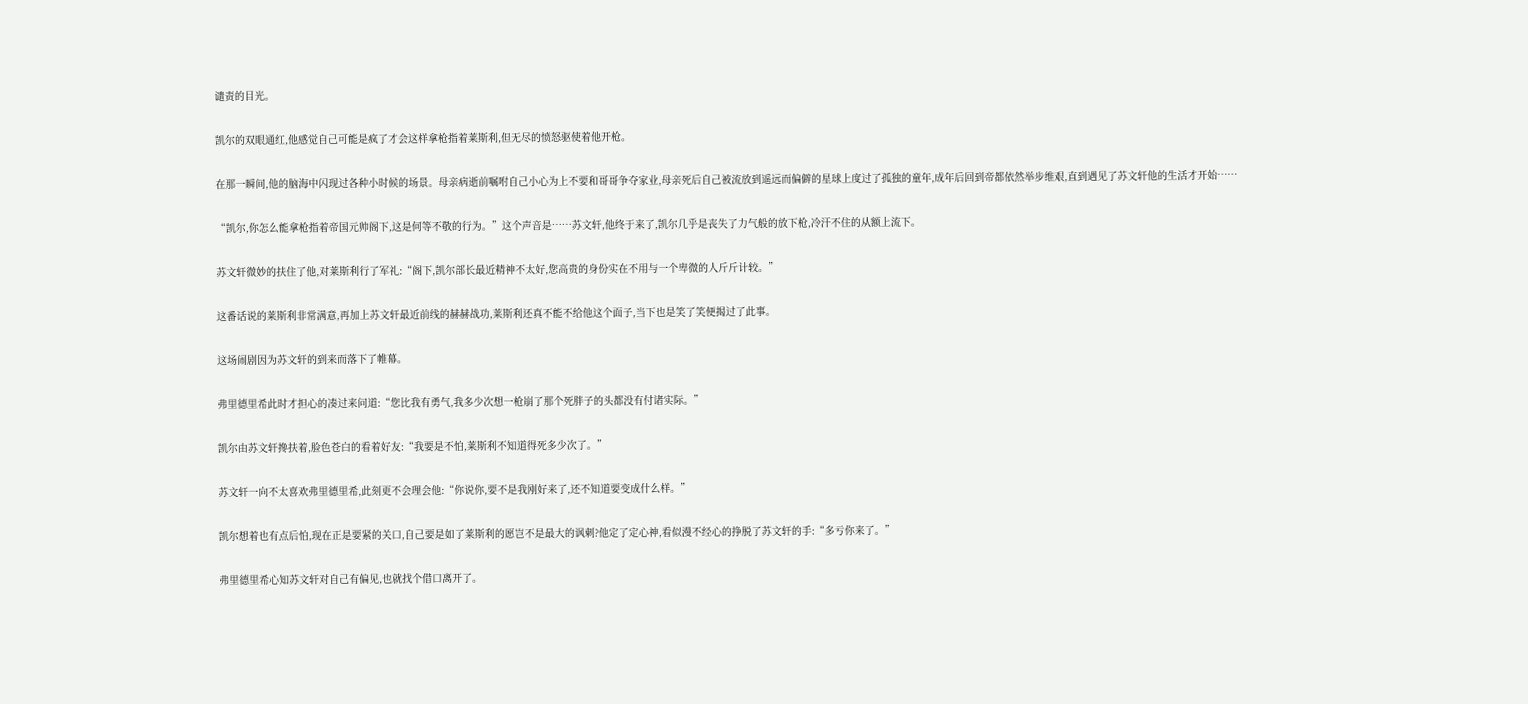谴责的目光。

凯尔的双眼通红,他感觉自己可能是疯了才会这样拿枪指着莱斯利,但无尽的愤怒驱使着他开枪。

在那一瞬间,他的脑海中闪现过各种小时候的场景。母亲病逝前嘱咐自己小心为上不要和哥哥争夺家业,母亲死后自己被流放到遥远而偏僻的星球上度过了孤独的童年,成年后回到帝都依然举步维艰,直到遇见了苏文轩他的生活才开始……

“凯尔,你怎么能拿枪指着帝国元帅阁下,这是何等不敬的行为。”这个声音是……苏文轩,他终于来了,凯尔几乎是丧失了力气般的放下枪,冷汗不住的从额上流下。

苏文轩微妙的扶住了他,对莱斯利行了军礼:“阁下,凯尔部长最近精神不太好,您高贵的身份实在不用与一个卑微的人斤斤计较。”

这番话说的莱斯利非常满意,再加上苏文轩最近前线的赫赫战功,莱斯利还真不能不给他这个面子,当下也是笑了笑便揭过了此事。

这场闹剧因为苏文轩的到来而落下了帷幕。

弗里德里希此时才担心的凑过来问道:“您比我有勇气,我多少次想一枪崩了那个死胖子的头都没有付诸实际。”

凯尔由苏文轩搀扶着,脸色苍白的看着好友:“我要是不怕,莱斯利不知道得死多少次了。”

苏文轩一向不太喜欢弗里德里希,此刻更不会理会他:“你说你,要不是我刚好来了,还不知道要变成什么样。”

凯尔想着也有点后怕,现在正是要紧的关口,自己要是如了莱斯利的愿岂不是最大的讽刺?他定了定心神,看似漫不经心的挣脱了苏文轩的手:“多亏你来了。”

弗里德里希心知苏文轩对自己有偏见,也就找个借口离开了。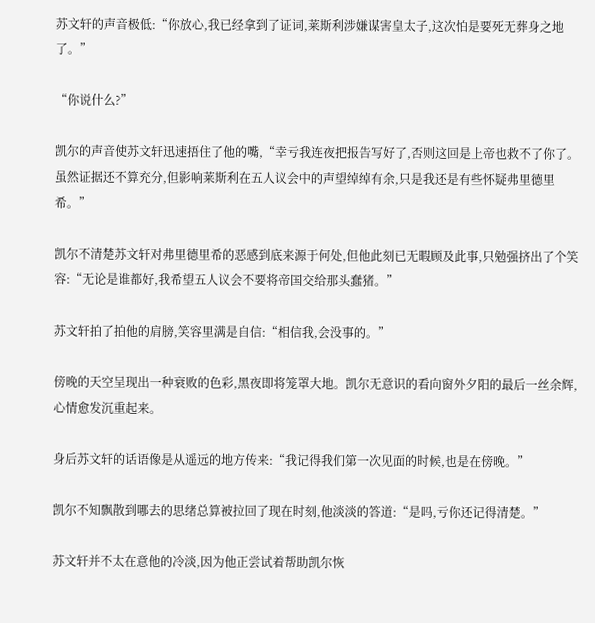苏文轩的声音极低:“你放心,我已经拿到了证词,莱斯利涉嫌谋害皇太子,这次怕是要死无葬身之地了。”

“你说什么?”

凯尔的声音使苏文轩迅速捂住了他的嘴,“幸亏我连夜把报告写好了,否则这回是上帝也救不了你了。虽然证据还不算充分,但影响莱斯利在五人议会中的声望绰绰有余,只是我还是有些怀疑弗里德里希。”

凯尔不清楚苏文轩对弗里德里希的恶感到底来源于何处,但他此刻已无暇顾及此事,只勉强挤出了个笑容:“无论是谁都好,我希望五人议会不要将帝国交给那头蠢猪。”

苏文轩拍了拍他的肩膀,笑容里满是自信:“相信我,会没事的。”

傍晚的天空呈现出一种衰败的色彩,黑夜即将笼罩大地。凯尔无意识的看向窗外夕阳的最后一丝余辉,心情愈发沉重起来。

身后苏文轩的话语像是从遥远的地方传来:“我记得我们第一次见面的时候,也是在傍晚。”

凯尔不知飘散到哪去的思绪总算被拉回了现在时刻,他淡淡的答道:“是吗,亏你还记得清楚。”

苏文轩并不太在意他的冷淡,因为他正尝试着帮助凯尔恢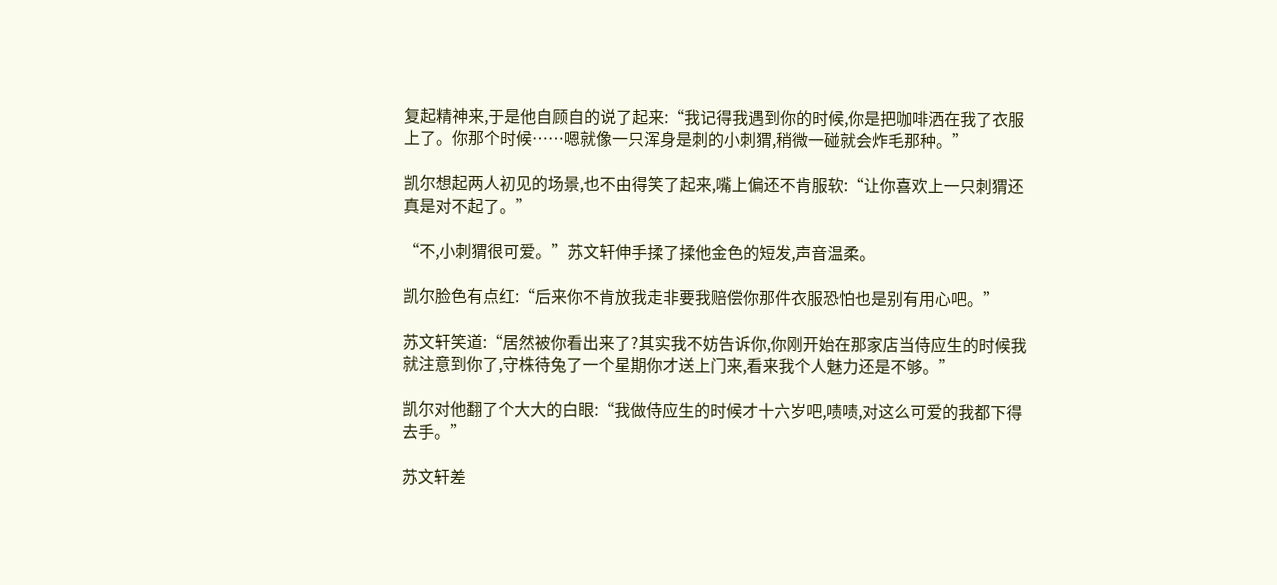复起精神来,于是他自顾自的说了起来:“我记得我遇到你的时候,你是把咖啡洒在我了衣服上了。你那个时候……嗯就像一只浑身是刺的小刺猬,稍微一碰就会炸毛那种。”

凯尔想起两人初见的场景,也不由得笑了起来,嘴上偏还不肯服软:“让你喜欢上一只刺猬还真是对不起了。”

“不,小刺猬很可爱。”苏文轩伸手揉了揉他金色的短发,声音温柔。

凯尔脸色有点红:“后来你不肯放我走非要我赔偿你那件衣服恐怕也是别有用心吧。”

苏文轩笑道:“居然被你看出来了?其实我不妨告诉你,你刚开始在那家店当侍应生的时候我就注意到你了,守株待兔了一个星期你才送上门来,看来我个人魅力还是不够。”

凯尔对他翻了个大大的白眼:“我做侍应生的时候才十六岁吧,啧啧,对这么可爱的我都下得去手。”

苏文轩差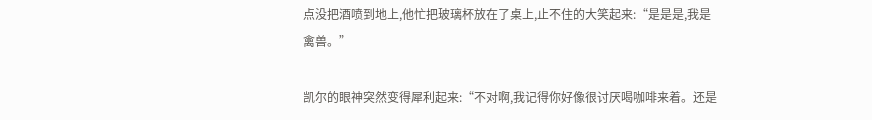点没把酒喷到地上,他忙把玻璃杯放在了桌上,止不住的大笑起来:“是是是,我是禽兽。”

凯尔的眼神突然变得犀利起来:“不对啊,我记得你好像很讨厌喝咖啡来着。还是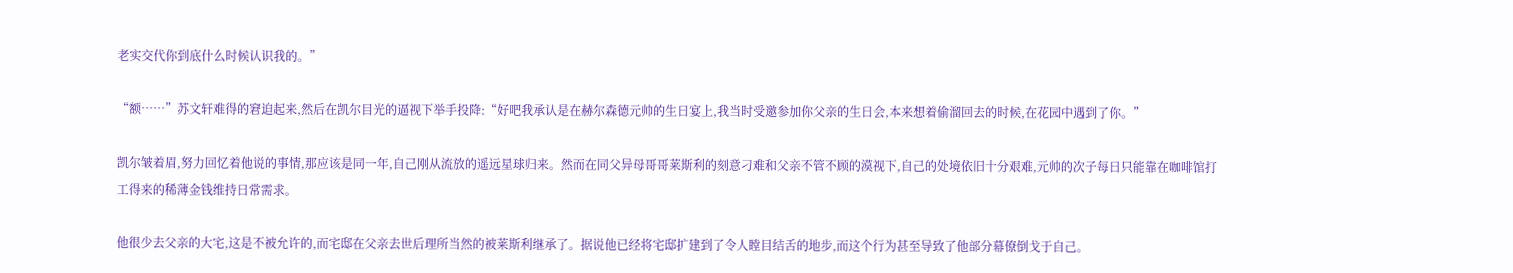老实交代你到底什么时候认识我的。”

“额……”苏文轩难得的窘迫起来,然后在凯尔目光的逼视下举手投降:“好吧我承认是在赫尔森德元帅的生日宴上,我当时受邀参加你父亲的生日会,本来想着偷溜回去的时候,在花园中遇到了你。”

凯尔皱着眉,努力回忆着他说的事情,那应该是同一年,自己刚从流放的遥远星球归来。然而在同父异母哥哥莱斯利的刻意刁难和父亲不管不顾的漠视下,自己的处境依旧十分艰难,元帅的次子每日只能靠在咖啡馆打工得来的稀薄金钱维持日常需求。

他很少去父亲的大宅,这是不被允许的,而宅邸在父亲去世后理所当然的被莱斯利继承了。据说他已经将宅邸扩建到了令人瞠目结舌的地步,而这个行为甚至导致了他部分幕僚倒戈于自己。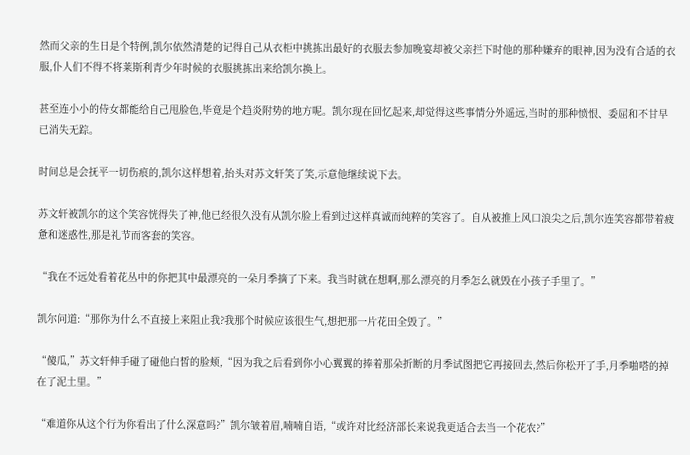然而父亲的生日是个特例,凯尔依然清楚的记得自己从衣柜中挑拣出最好的衣服去参加晚宴却被父亲拦下时他的那种嫌弃的眼神,因为没有合适的衣服,仆人们不得不将莱斯利青少年时候的衣服挑拣出来给凯尔换上。

甚至连小小的侍女都能给自己甩脸色,毕竟是个趋炎附势的地方呢。凯尔现在回忆起来,却觉得这些事情分外遥远,当时的那种愤恨、委屈和不甘早已消失无踪。

时间总是会抚平一切伤痕的,凯尔这样想着,抬头对苏文轩笑了笑,示意他继续说下去。

苏文轩被凯尔的这个笑容恍得失了神,他已经很久没有从凯尔脸上看到过这样真诚而纯粹的笑容了。自从被推上风口浪尖之后,凯尔连笑容都带着疲惫和迷惑性,那是礼节而客套的笑容。

“我在不远处看着花丛中的你把其中最漂亮的一朵月季摘了下来。我当时就在想啊,那么漂亮的月季怎么就毁在小孩子手里了。”

凯尔问道:“那你为什么不直接上来阻止我?我那个时候应该很生气,想把那一片花田全毁了。”

“傻瓜,”苏文轩伸手碰了碰他白皙的脸颊,“因为我之后看到你小心翼翼的捧着那朵折断的月季试图把它再接回去,然后你松开了手,月季啪嗒的掉在了泥土里。”

“难道你从这个行为你看出了什么深意吗?”凯尔皱着眉,喃喃自语,“或许对比经济部长来说我更适合去当一个花农?”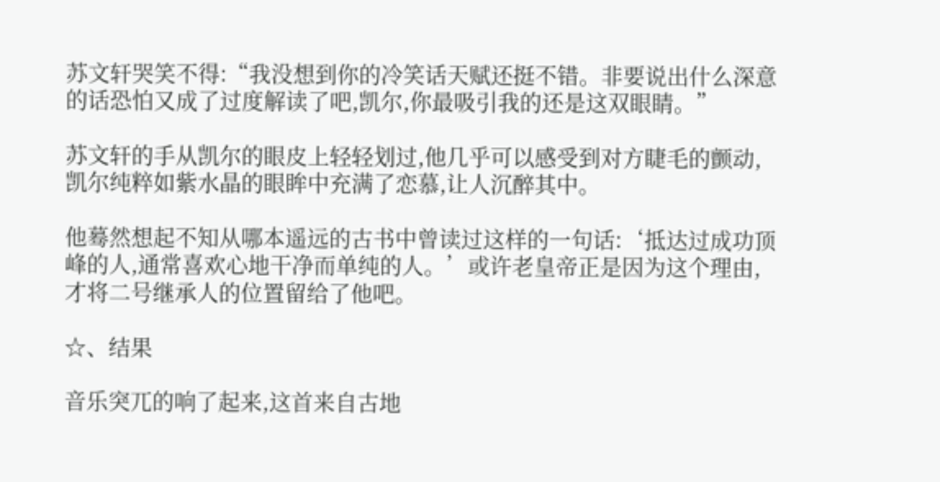苏文轩哭笑不得:“我没想到你的冷笑话天赋还挺不错。非要说出什么深意的话恐怕又成了过度解读了吧,凯尔,你最吸引我的还是这双眼睛。”

苏文轩的手从凯尔的眼皮上轻轻划过,他几乎可以感受到对方睫毛的颤动,凯尔纯粹如紫水晶的眼眸中充满了恋慕,让人沉醉其中。

他蓦然想起不知从哪本遥远的古书中曾读过这样的一句话:‘抵达过成功顶峰的人,通常喜欢心地干净而单纯的人。’或许老皇帝正是因为这个理由,才将二号继承人的位置留给了他吧。

☆、结果

音乐突兀的响了起来,这首来自古地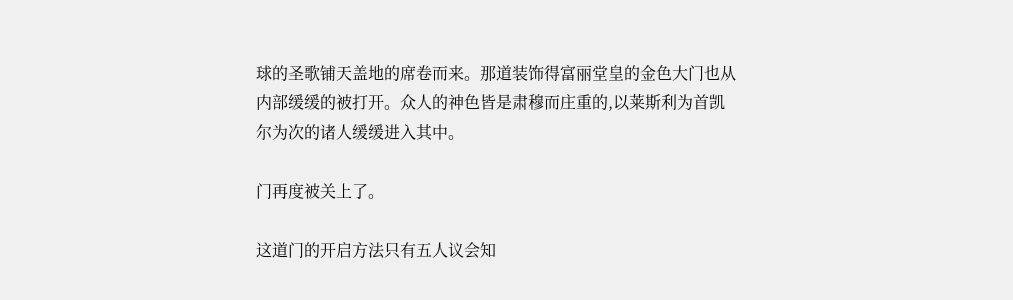球的圣歌铺天盖地的席卷而来。那道装饰得富丽堂皇的金色大门也从内部缓缓的被打开。众人的神色皆是肃穆而庄重的,以莱斯利为首凯尔为次的诸人缓缓进入其中。

门再度被关上了。

这道门的开启方法只有五人议会知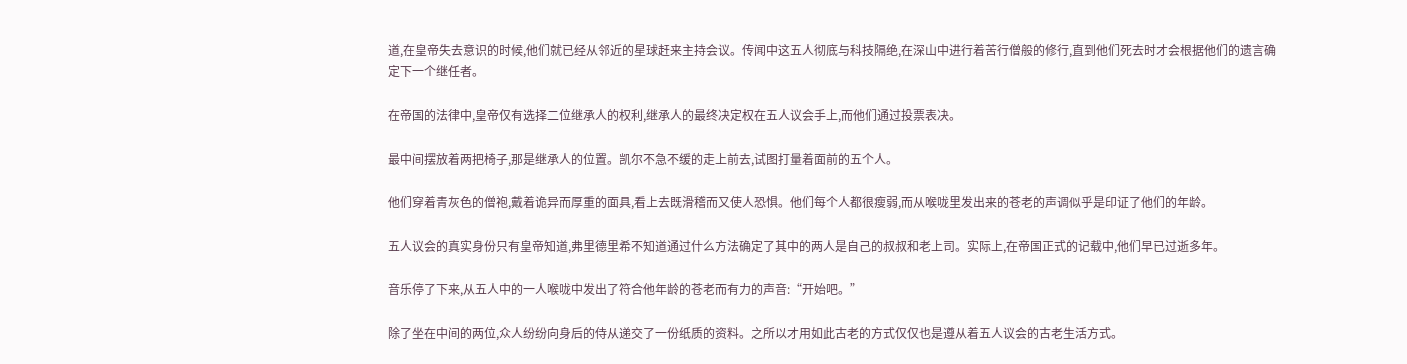道,在皇帝失去意识的时候,他们就已经从邻近的星球赶来主持会议。传闻中这五人彻底与科技隔绝,在深山中进行着苦行僧般的修行,直到他们死去时才会根据他们的遗言确定下一个继任者。

在帝国的法律中,皇帝仅有选择二位继承人的权利,继承人的最终决定权在五人议会手上,而他们通过投票表决。

最中间摆放着两把椅子,那是继承人的位置。凯尔不急不缓的走上前去,试图打量着面前的五个人。

他们穿着青灰色的僧袍,戴着诡异而厚重的面具,看上去既滑稽而又使人恐惧。他们每个人都很瘦弱,而从喉咙里发出来的苍老的声调似乎是印证了他们的年龄。

五人议会的真实身份只有皇帝知道,弗里德里希不知道通过什么方法确定了其中的两人是自己的叔叔和老上司。实际上,在帝国正式的记载中,他们早已过逝多年。

音乐停了下来,从五人中的一人喉咙中发出了符合他年龄的苍老而有力的声音:“开始吧。”

除了坐在中间的两位,众人纷纷向身后的侍从递交了一份纸质的资料。之所以才用如此古老的方式仅仅也是遵从着五人议会的古老生活方式。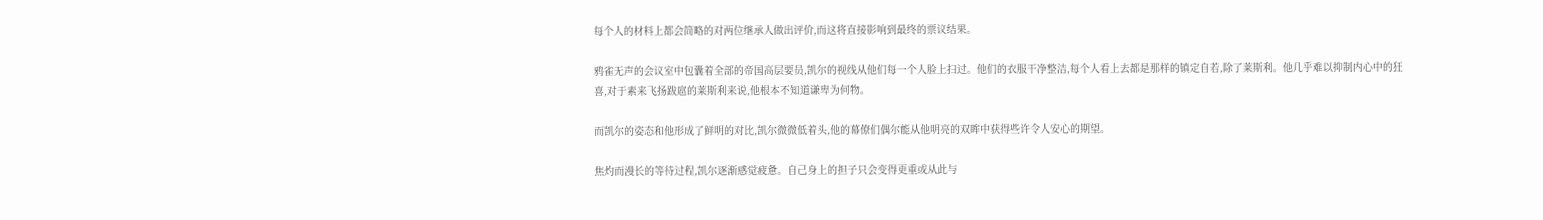每个人的材料上都会简略的对两位继承人做出评价,而这将直接影响到最终的票议结果。

鸦雀无声的会议室中包囊着全部的帝国高层要员,凯尔的视线从他们每一个人脸上扫过。他们的衣服干净整洁,每个人看上去都是那样的镇定自若,除了莱斯利。他几乎难以抑制内心中的狂喜,对于素来飞扬跋扈的莱斯利来说,他根本不知道谦卑为何物。

而凯尔的姿态和他形成了鲜明的对比,凯尔微微低着头,他的幕僚们偶尔能从他明亮的双眸中获得些许令人安心的期望。

焦灼而漫长的等待过程,凯尔逐渐感觉疲惫。自己身上的担子只会变得更重或从此与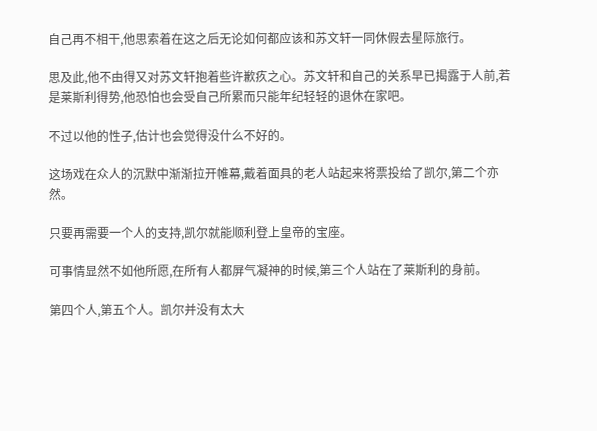自己再不相干,他思索着在这之后无论如何都应该和苏文轩一同休假去星际旅行。

思及此,他不由得又对苏文轩抱着些许歉疚之心。苏文轩和自己的关系早已揭露于人前,若是莱斯利得势,他恐怕也会受自己所累而只能年纪轻轻的退休在家吧。

不过以他的性子,估计也会觉得没什么不好的。

这场戏在众人的沉默中渐渐拉开帷幕,戴着面具的老人站起来将票投给了凯尔,第二个亦然。

只要再需要一个人的支持,凯尔就能顺利登上皇帝的宝座。

可事情显然不如他所愿,在所有人都屏气凝神的时候,第三个人站在了莱斯利的身前。

第四个人,第五个人。凯尔并没有太大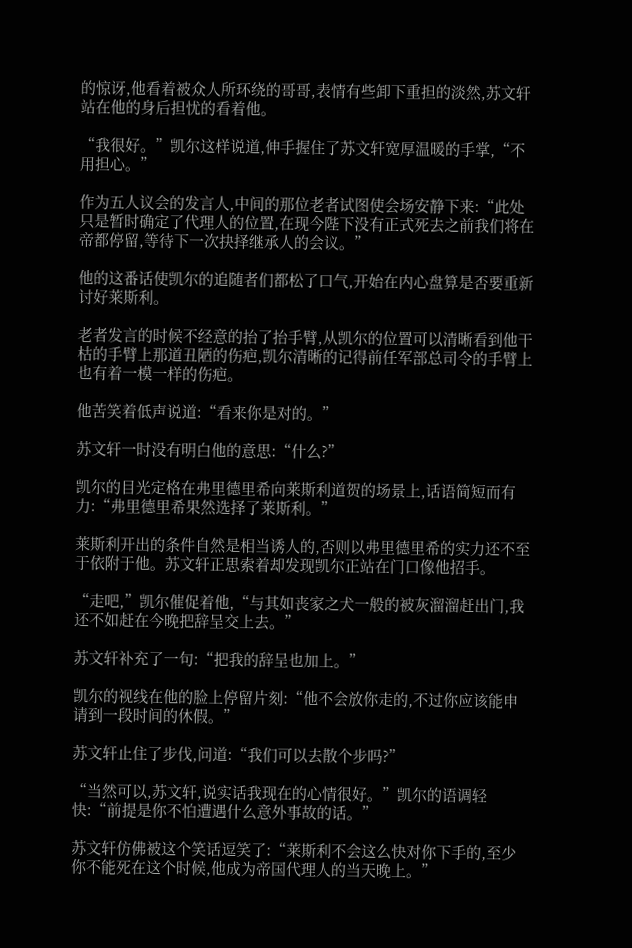的惊讶,他看着被众人所环绕的哥哥,表情有些卸下重担的淡然,苏文轩站在他的身后担忧的看着他。

“我很好。”凯尔这样说道,伸手握住了苏文轩宽厚温暖的手掌,“不用担心。”

作为五人议会的发言人,中间的那位老者试图使会场安静下来:“此处只是暂时确定了代理人的位置,在现今陛下没有正式死去之前我们将在帝都停留,等待下一次抉择继承人的会议。”

他的这番话使凯尔的追随者们都松了口气,开始在内心盘算是否要重新讨好莱斯利。

老者发言的时候不经意的抬了抬手臂,从凯尔的位置可以清晰看到他干枯的手臂上那道丑陋的伤疤,凯尔清晰的记得前任军部总司令的手臂上也有着一模一样的伤疤。

他苦笑着低声说道:“看来你是对的。”

苏文轩一时没有明白他的意思:“什么?”

凯尔的目光定格在弗里德里希向莱斯利道贺的场景上,话语简短而有力:“弗里德里希果然选择了莱斯利。”

莱斯利开出的条件自然是相当诱人的,否则以弗里德里希的实力还不至于依附于他。苏文轩正思索着却发现凯尔正站在门口像他招手。

“走吧,”凯尔催促着他,“与其如丧家之犬一般的被灰溜溜赶出门,我还不如赶在今晚把辞呈交上去。”

苏文轩补充了一句:“把我的辞呈也加上。”

凯尔的视线在他的脸上停留片刻:“他不会放你走的,不过你应该能申请到一段时间的休假。”

苏文轩止住了步伐,问道:“我们可以去散个步吗?”

“当然可以,苏文轩,说实话我现在的心情很好。”凯尔的语调轻快:“前提是你不怕遭遇什么意外事故的话。”

苏文轩仿佛被这个笑话逗笑了:“莱斯利不会这么快对你下手的,至少你不能死在这个时候,他成为帝国代理人的当天晚上。”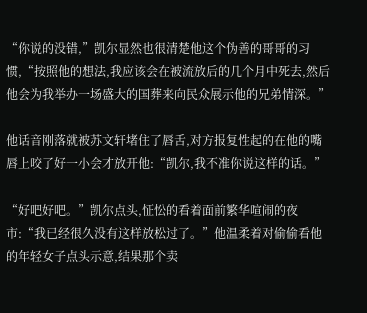“你说的没错,”凯尔显然也很清楚他这个伪善的哥哥的习惯,“按照他的想法,我应该会在被流放后的几个月中死去,然后他会为我举办一场盛大的国葬来向民众展示他的兄弟情深。”

他话音刚落就被苏文轩堵住了唇舌,对方报复性起的在他的嘴唇上咬了好一小会才放开他:“凯尔,我不准你说这样的话。”

“好吧好吧。”凯尔点头,怔忪的看着面前繁华喧闹的夜市:“我已经很久没有这样放松过了。”他温柔着对偷偷看他的年轻女子点头示意,结果那个卖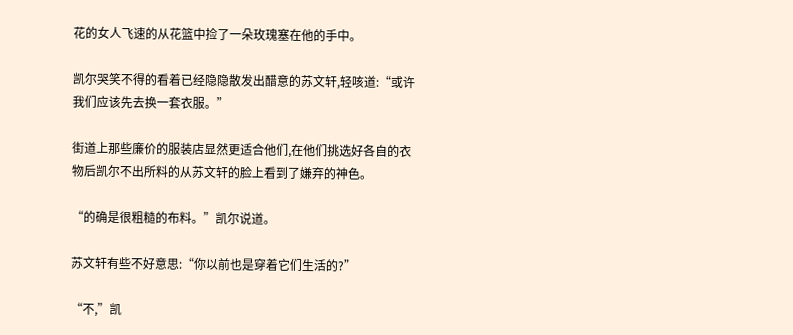花的女人飞速的从花篮中捡了一朵玫瑰塞在他的手中。

凯尔哭笑不得的看着已经隐隐散发出醋意的苏文轩,轻咳道:“或许我们应该先去换一套衣服。”

街道上那些廉价的服装店显然更适合他们,在他们挑选好各自的衣物后凯尔不出所料的从苏文轩的脸上看到了嫌弃的神色。

“的确是很粗糙的布料。”凯尔说道。

苏文轩有些不好意思:“你以前也是穿着它们生活的?”

“不,”凯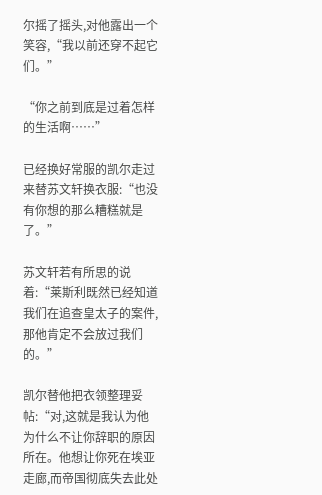尔摇了摇头,对他露出一个笑容,“我以前还穿不起它们。”

“你之前到底是过着怎样的生活啊……”

已经换好常服的凯尔走过来替苏文轩换衣服:“也没有你想的那么糟糕就是了。”

苏文轩若有所思的说着:“莱斯利既然已经知道我们在追查皇太子的案件,那他肯定不会放过我们的。”

凯尔替他把衣领整理妥帖:“对,这就是我认为他为什么不让你辞职的原因所在。他想让你死在埃亚走廊,而帝国彻底失去此处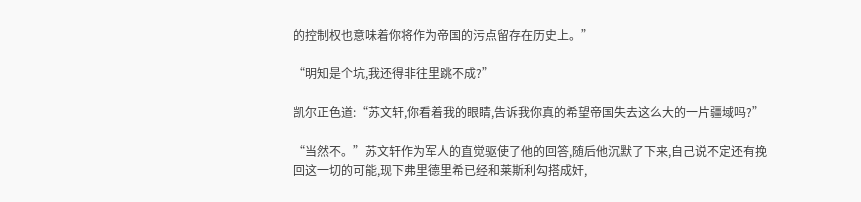的控制权也意味着你将作为帝国的污点留存在历史上。”

“明知是个坑,我还得非往里跳不成?”

凯尔正色道:“苏文轩,你看着我的眼睛,告诉我你真的希望帝国失去这么大的一片疆域吗?”

“当然不。”苏文轩作为军人的直觉驱使了他的回答,随后他沉默了下来,自己说不定还有挽回这一切的可能,现下弗里德里希已经和莱斯利勾搭成奸,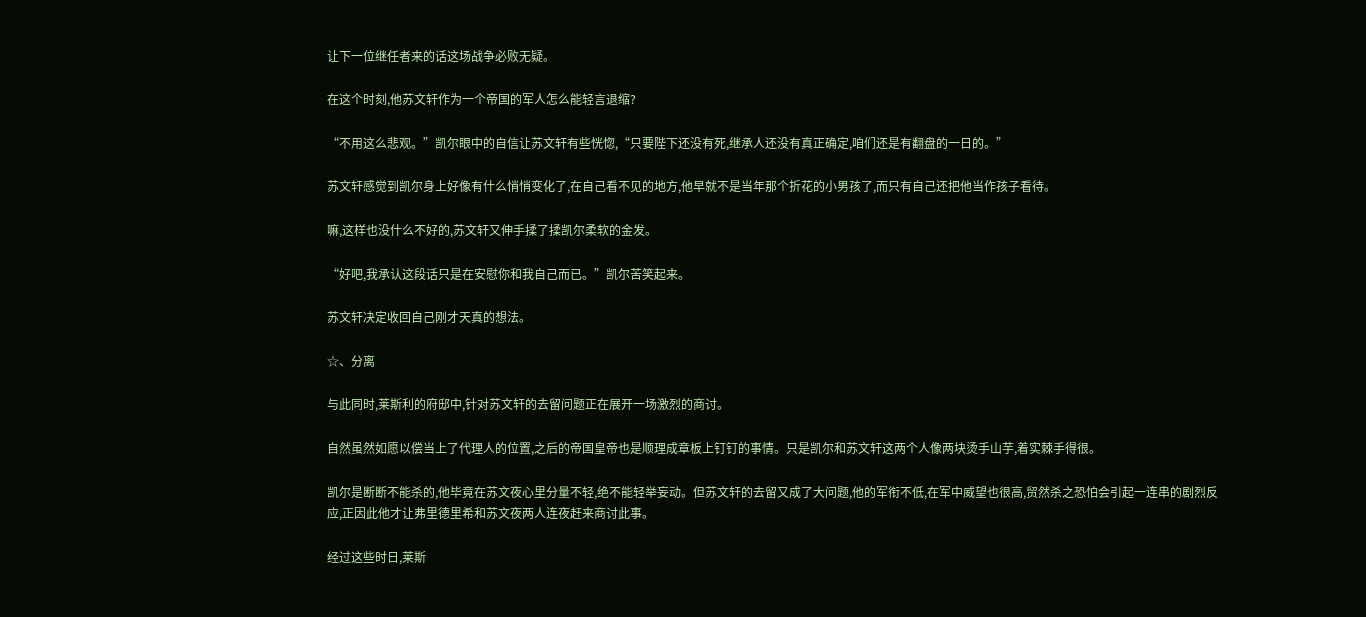让下一位继任者来的话这场战争必败无疑。

在这个时刻,他苏文轩作为一个帝国的军人怎么能轻言退缩?

“不用这么悲观。”凯尔眼中的自信让苏文轩有些恍惚,“只要陛下还没有死,继承人还没有真正确定,咱们还是有翻盘的一日的。”

苏文轩感觉到凯尔身上好像有什么悄悄变化了,在自己看不见的地方,他早就不是当年那个折花的小男孩了,而只有自己还把他当作孩子看待。

嘛,这样也没什么不好的,苏文轩又伸手揉了揉凯尔柔软的金发。

“好吧,我承认这段话只是在安慰你和我自己而已。”凯尔苦笑起来。

苏文轩决定收回自己刚才天真的想法。

☆、分离

与此同时,莱斯利的府邸中,针对苏文轩的去留问题正在展开一场激烈的商讨。

自然虽然如愿以偿当上了代理人的位置,之后的帝国皇帝也是顺理成章板上钉钉的事情。只是凯尔和苏文轩这两个人像两块烫手山芋,着实棘手得很。

凯尔是断断不能杀的,他毕竟在苏文夜心里分量不轻,绝不能轻举妄动。但苏文轩的去留又成了大问题,他的军衔不低,在军中威望也很高,贸然杀之恐怕会引起一连串的剧烈反应,正因此他才让弗里德里希和苏文夜两人连夜赶来商讨此事。

经过这些时日,莱斯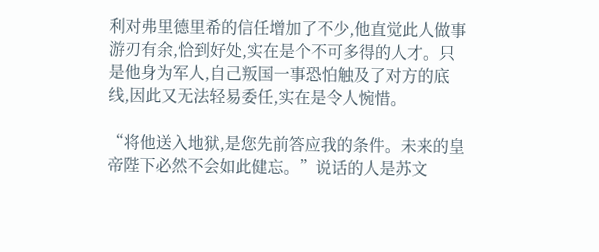利对弗里德里希的信任增加了不少,他直觉此人做事游刃有余,恰到好处,实在是个不可多得的人才。只是他身为军人,自己叛国一事恐怕触及了对方的底线,因此又无法轻易委任,实在是令人惋惜。

“将他送入地狱,是您先前答应我的条件。未来的皇帝陛下必然不会如此健忘。”说话的人是苏文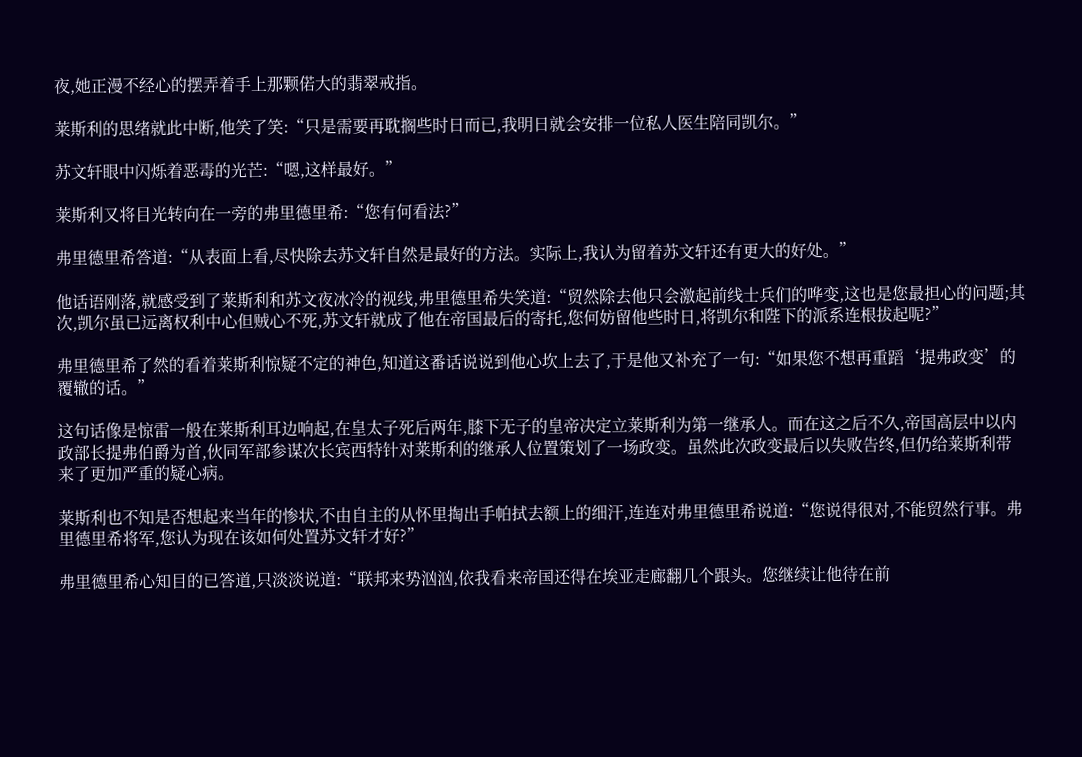夜,她正漫不经心的摆弄着手上那颗偌大的翡翠戒指。

莱斯利的思绪就此中断,他笑了笑:“只是需要再耽搁些时日而已,我明日就会安排一位私人医生陪同凯尔。”

苏文轩眼中闪烁着恶毒的光芒:“嗯,这样最好。”

莱斯利又将目光转向在一旁的弗里德里希:“您有何看法?”

弗里德里希答道:“从表面上看,尽快除去苏文轩自然是最好的方法。实际上,我认为留着苏文轩还有更大的好处。”

他话语刚落,就感受到了莱斯利和苏文夜冰冷的视线,弗里德里希失笑道:“贸然除去他只会激起前线士兵们的哗变,这也是您最担心的问题;其次,凯尔虽已远离权利中心但贼心不死,苏文轩就成了他在帝国最后的寄托,您何妨留他些时日,将凯尔和陛下的派系连根拔起呢?”

弗里德里希了然的看着莱斯利惊疑不定的神色,知道这番话说说到他心坎上去了,于是他又补充了一句:“如果您不想再重蹈‘提弗政变’的覆辙的话。”

这句话像是惊雷一般在莱斯利耳边响起,在皇太子死后两年,膝下无子的皇帝决定立莱斯利为第一继承人。而在这之后不久,帝国高层中以内政部长提弗伯爵为首,伙同军部参谋次长宾西特针对莱斯利的继承人位置策划了一场政变。虽然此次政变最后以失败告终,但仍给莱斯利带来了更加严重的疑心病。

莱斯利也不知是否想起来当年的惨状,不由自主的从怀里掏出手帕拭去额上的细汗,连连对弗里德里希说道:“您说得很对,不能贸然行事。弗里德里希将军,您认为现在该如何处置苏文轩才好?”

弗里德里希心知目的已答道,只淡淡说道:“联邦来势汹汹,依我看来帝国还得在埃亚走廊翻几个跟头。您继续让他待在前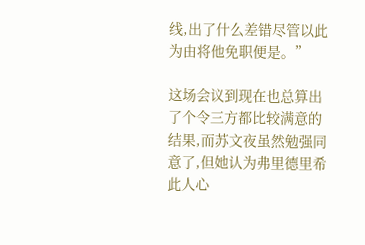线,出了什么差错尽管以此为由将他免职便是。”

这场会议到现在也总算出了个令三方都比较满意的结果,而苏文夜虽然勉强同意了,但她认为弗里德里希此人心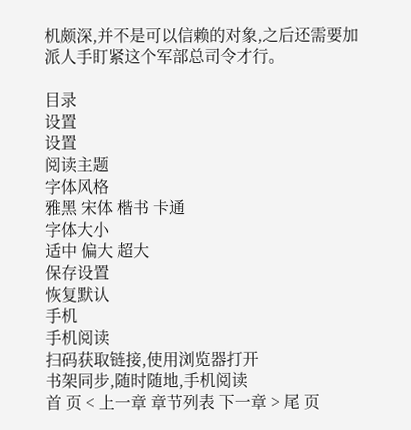机颇深,并不是可以信赖的对象,之后还需要加派人手盯紧这个军部总司令才行。

目录
设置
设置
阅读主题
字体风格
雅黑 宋体 楷书 卡通
字体大小
适中 偏大 超大
保存设置
恢复默认
手机
手机阅读
扫码获取链接,使用浏览器打开
书架同步,随时随地,手机阅读
首 页 < 上一章 章节列表 下一章 > 尾 页